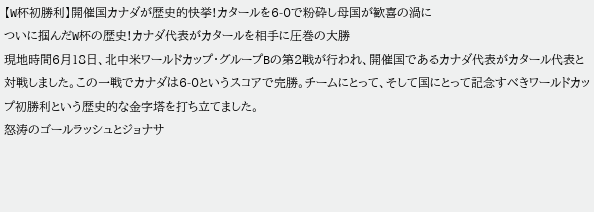【W杯初勝利】開催国カナダが歴史的快挙!カタールを6-0で粉砕し母国が歓喜の渦に
ついに掴んだW杯の歴史!カナダ代表がカタールを相手に圧巻の大勝
現地時間6月18日、北中米ワールドカップ・グループBの第2戦が行われ、開催国であるカナダ代表がカタール代表と対戦しました。この一戦でカナダは6-0というスコアで完勝。チームにとって、そして国にとって記念すべきワールドカップ初勝利という歴史的な金字塔を打ち立てました。
怒涛のゴールラッシュとジョナサ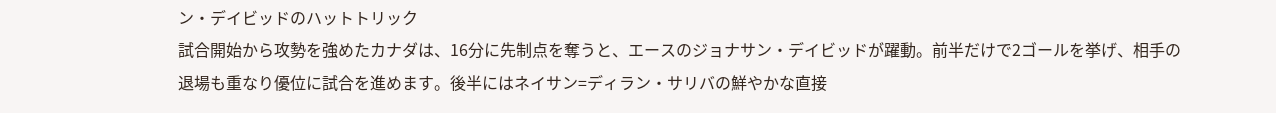ン・デイビッドのハットトリック
試合開始から攻勢を強めたカナダは、16分に先制点を奪うと、エースのジョナサン・デイビッドが躍動。前半だけで2ゴールを挙げ、相手の退場も重なり優位に試合を進めます。後半にはネイサン=ディラン・サリバの鮮やかな直接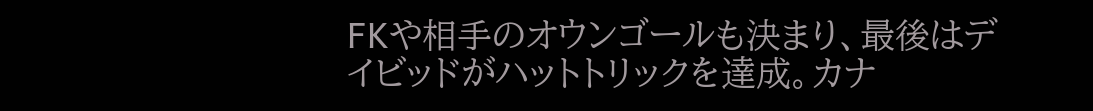FKや相手のオウンゴールも決まり、最後はデイビッドがハットトリックを達成。カナ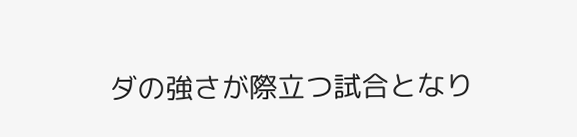ダの強さが際立つ試合となり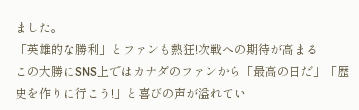ました。
「英雄的な勝利」とファンも熱狂!次戦への期待が高まる
この大勝にSNS上ではカナダのファンから「最高の日だ」「歴史を作りに行こう!」と喜びの声が溢れてい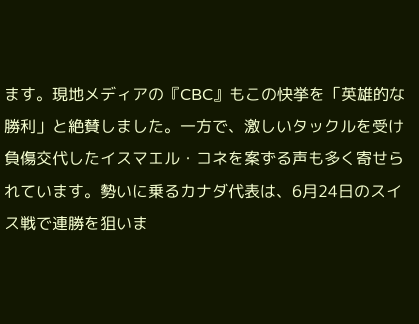ます。現地メディアの『CBC』もこの快挙を「英雄的な勝利」と絶賛しました。一方で、激しいタックルを受け負傷交代したイスマエル・コネを案ずる声も多く寄せられています。勢いに乗るカナダ代表は、6月24日のスイス戦で連勝を狙いま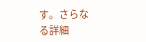す。さらなる詳細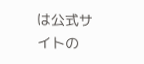は公式サイトの